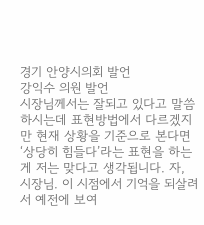경기 안양시의회 발언
강익수 의원 발언
시장님께서는 잘되고 있다고 말씀하시는데 표현방법에서 다르겠지만 현재 상황을 기준으로 본다면 ‘상당히 힘들다’라는 표현을 하는 게 저는 맞다고 생각됩니다. 자, 시장님. 이 시점에서 기억을 되살려서 예전에 보여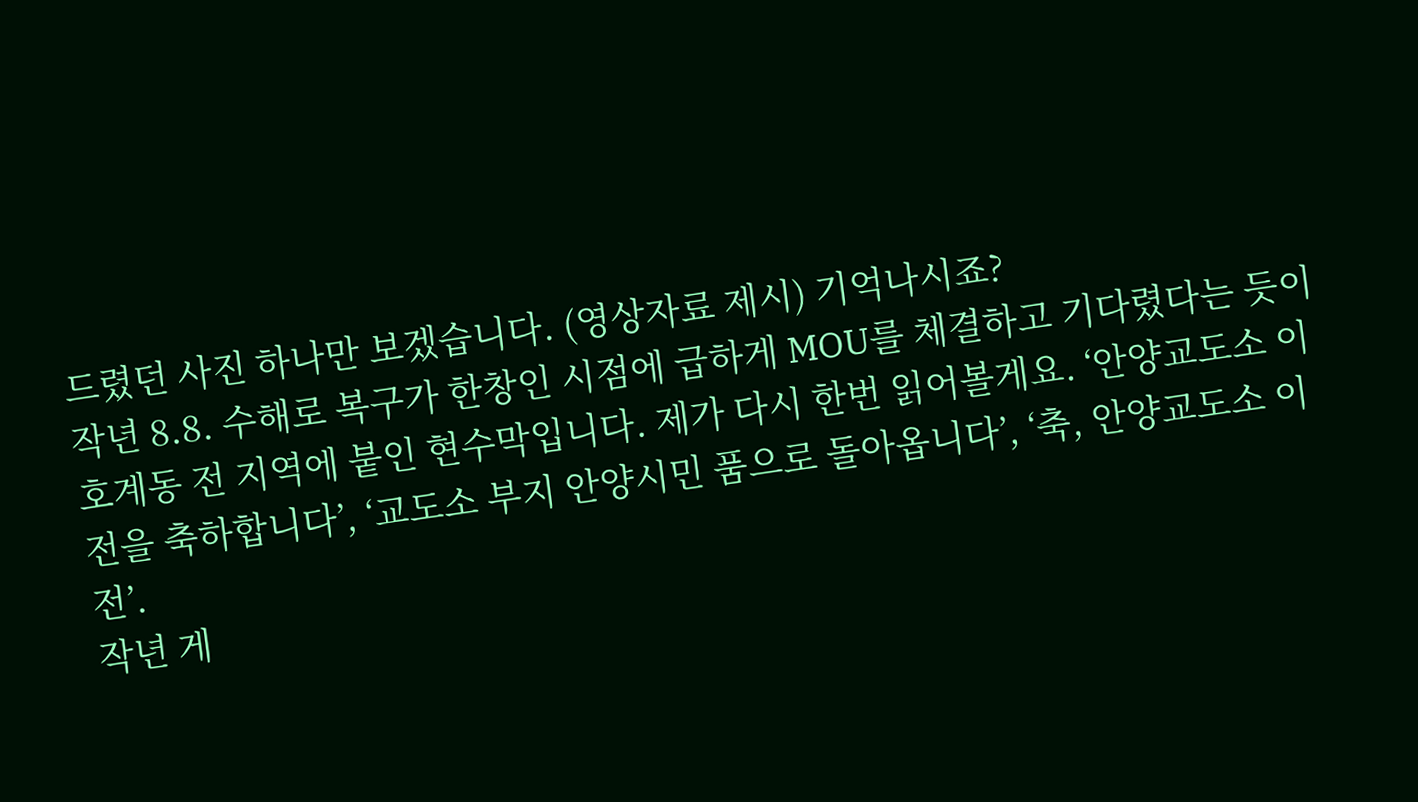드렸던 사진 하나만 보겠습니다. (영상자료 제시) 기억나시죠?
작년 8.8. 수해로 복구가 한창인 시점에 급하게 MOU를 체결하고 기다렸다는 듯이 호계동 전 지역에 붙인 현수막입니다. 제가 다시 한번 읽어볼게요. ‘안양교도소 이전을 축하합니다’, ‘교도소 부지 안양시민 품으로 돌아옵니다’, ‘축, 안양교도소 이전’.
작년 게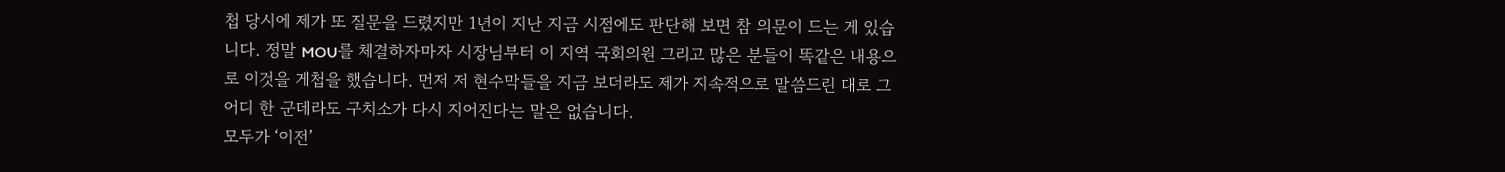첩 당시에 제가 또 질문을 드렸지만 1년이 지난 지금 시점에도 판단해 보면 참 의문이 드는 게 있습니다. 정말 MOU를 체결하자마자 시장님부터 이 지역 국회의원 그리고 많은 분들이 똑같은 내용으로 이것을 게첩을 했습니다. 먼저 저 현수막들을 지금 보더라도 제가 지속적으로 말씀드린 대로 그 어디 한 군데라도 구치소가 다시 지어진다는 말은 없습니다.
모두가 ‘이전’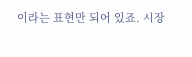이라는 표현만 되어 있죠. 시장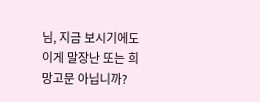님, 지금 보시기에도 이게 말장난 또는 희망고문 아닙니까?